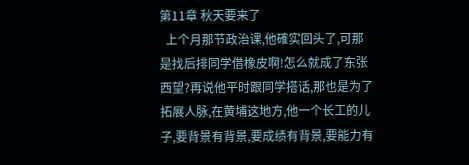第11章 秋天要来了
  上个月那节政治课,他確实回头了,可那是找后排同学借橡皮啊!怎么就成了东张西望?再说他平时跟同学搭话,那也是为了拓展人脉,在黄埔这地方,他一个长工的儿子,要背景有背景,要成绩有背景,要能力有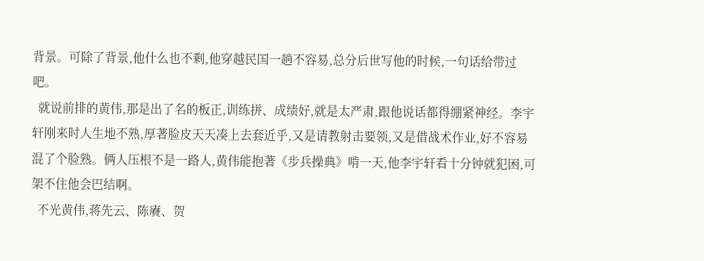背景。可除了背景,他什么也不剩,他穿越民国一趟不容易,总分后世写他的时候,一句话给带过吧。
  就说前排的黄伟,那是出了名的板正,训练拼、成绩好,就是太严肃,跟他说话都得绷紧神经。李宇轩刚来时人生地不熟,厚著脸皮天天凑上去套近乎,又是请教射击要领,又是借战术作业,好不容易混了个脸熟。俩人压根不是一路人,黄伟能抱著《步兵操典》啃一天,他李宇轩看十分钟就犯困,可架不住他会巴结啊。
  不光黄伟,蒋先云、陈賡、贺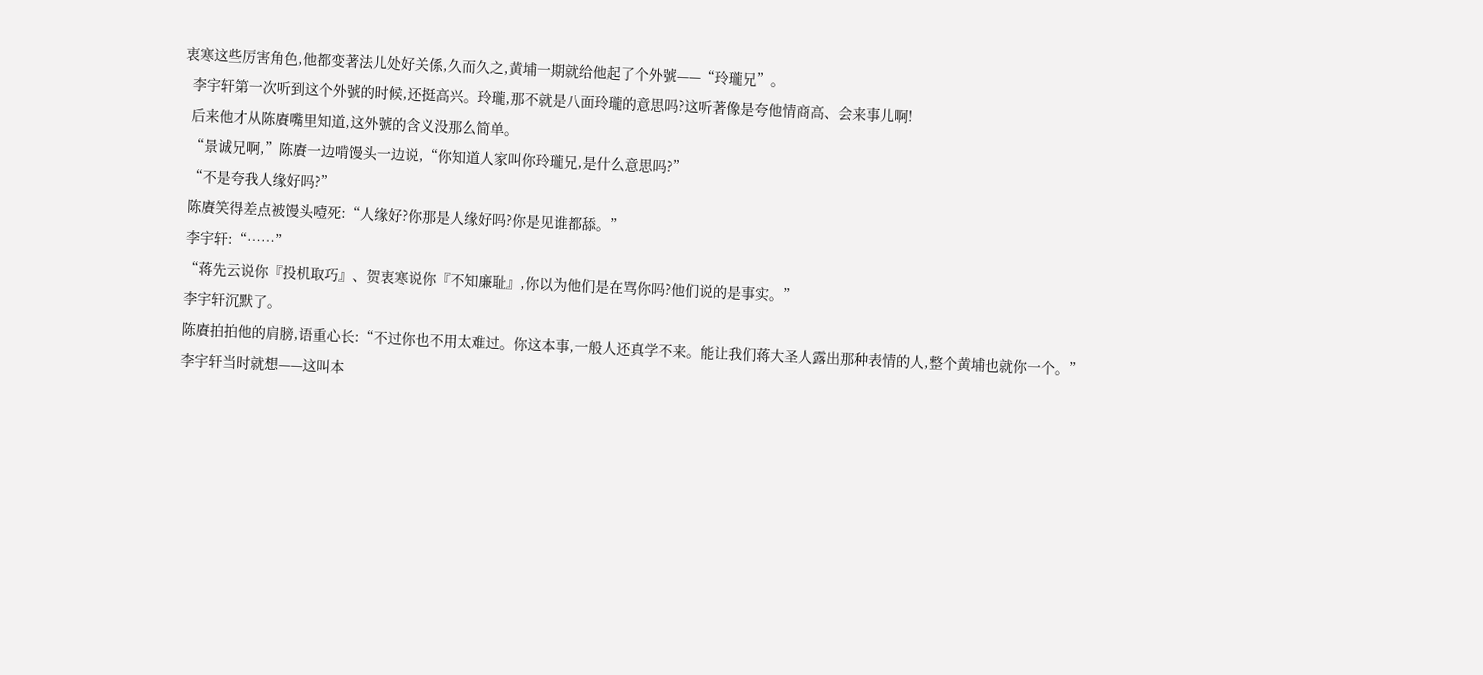衷寒这些厉害角色,他都变著法儿处好关係,久而久之,黄埔一期就给他起了个外號——“玲瓏兄”。
  李宇轩第一次听到这个外號的时候,还挺高兴。玲瓏,那不就是八面玲瓏的意思吗?这听著像是夸他情商高、会来事儿啊!
  后来他才从陈賡嘴里知道,这外號的含义没那么简单。
  “景诚兄啊,”陈賡一边啃馒头一边说,“你知道人家叫你玲瓏兄,是什么意思吗?”
  “不是夸我人缘好吗?”
  陈賡笑得差点被馒头噎死:“人缘好?你那是人缘好吗?你是见谁都舔。”
  李宇轩:“……”
  “蒋先云说你『投机取巧』、贺衷寒说你『不知廉耻』,你以为他们是在骂你吗?他们说的是事实。”
  李宇轩沉默了。
  陈賡拍拍他的肩膀,语重心长:“不过你也不用太难过。你这本事,一般人还真学不来。能让我们蒋大圣人露出那种表情的人,整个黄埔也就你一个。”
  李宇轩当时就想——这叫本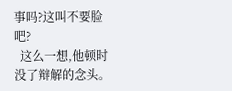事吗?这叫不要脸吧?
  这么一想,他顿时没了辩解的念头。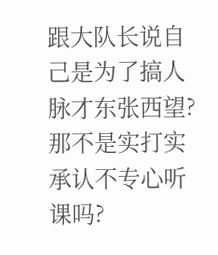跟大队长说自己是为了搞人脉才东张西望?那不是实打实承认不专心听课吗?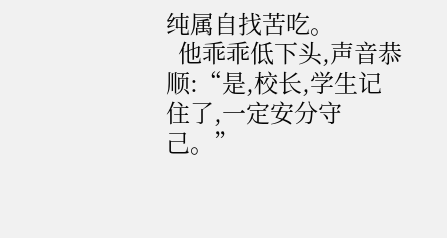纯属自找苦吃。
  他乖乖低下头,声音恭顺:“是,校长,学生记住了,一定安分守己。”